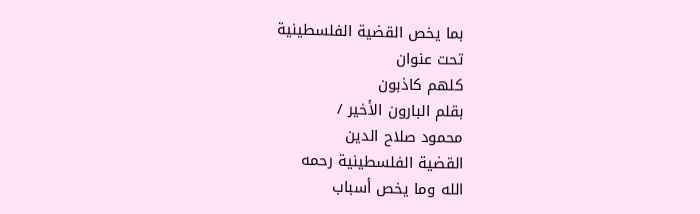بما يخص القضية الفلسطينية
تحت عنوان
كلهم كاذبون
بقلم البارون الأخير /
محمود صلاح الدين
القضية الفلسطينية رحمه
الله وما يخص أسباب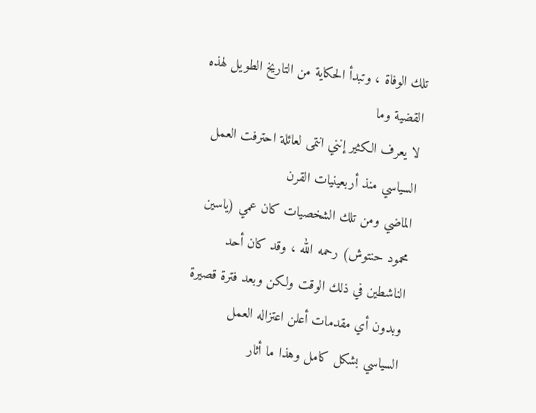تلك الوفاة ، وتبدأ الحكاية من التاريخ الطويل لهذه القضية وما
لا يعرف الكثير إنني انتمى لعائلة احترفت العمل السياسي منذ أربعينيات القرن
الماضي ومن تلك الشخصيات كان عمي (ياسين محمود حنتوش) رحمه الله ، وقد كان أحد
الناشطين في ذلك الوقت ولكن وبعد فترة قصيرة وبدون أي مقدمات أعلن اعتزاله العمل
السياسي بشكل كامل وهذا ما أثار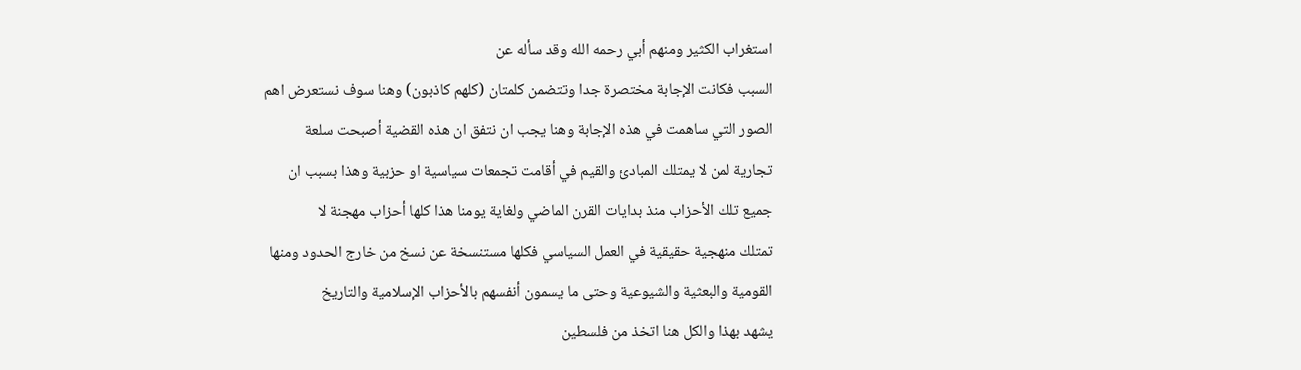استغراب الكثير ومنهم أبي رحمه الله وقد سأله عن
السبب فكانت الإجابة مختصرة جدا وتتضمن كلمتان (كلهم كاذبون) وهنا سوف نستعرض اهم
الصور التي ساهمت في هذه الإجابة وهنا يجب ان نتفق ان هذه القضية أصبحت سلعة
تجارية لمن لا يمتلك المبادئ والقيم في أقامت تجمعات سياسية او حزبية وهذا بسبب ان
جميع تلك الأحزاب منذ بدايات القرن الماضي ولغاية يومنا هذا كلها أحزاب مهجنة لا
تمتلك منهجية حقيقية في العمل السياسي فكلها مستنسخة عن نسخ من خارج الحدود ومنها
القومية والبعثية والشيوعية وحتى ما يسمون أنفسهم بالأحزاب الإسلامية والتاريخ
يشهد بهذا والكل هنا اتخذ من فلسطين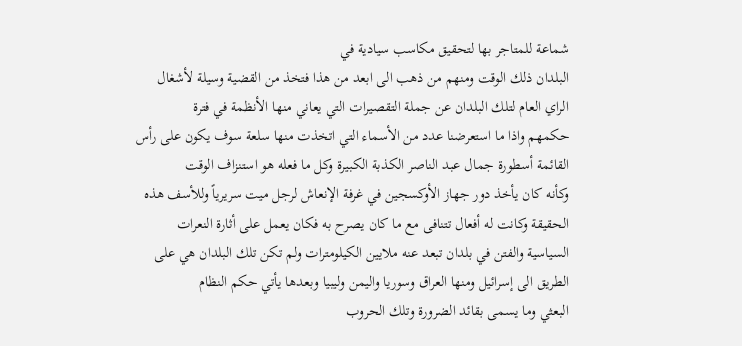شماعة للمتاجر بها لتحقيق مكاسب سيادية في
البلدان ذلك الوقت ومنهم من ذهب الى ابعد من هذا فتخذ من القضية وسيلة لأشغال
الراي العام لتلك البلدان عن جملة التقصيرات التي يعاني منها الأنظمة في فترة
حكمهم واذا ما استعرضنا عدد من الأسماء التي اتخذت منها سلعة سوف يكون على رأس
القائمة أسطورة جمال عبد الناصر الكذبة الكبيرة وكل ما فعله هو استنزاف الوقت
وكأنه كان يأخذ دور جهاز الأوكسجين في غرفة الإنعاش لرجل ميت سريرياً وللأسف هذه
الحقيقة وكانت له أفعال تتنافى مع ما كان يصرح به فكان يعمل على أثارة النعرات
السياسية والفتن في بلدان تبعد عنه ملايين الكيلومترات ولم تكن تلك البلدان هي على
الطريق الى إسرائيل ومنها العراق وسوريا واليمن وليبيا وبعدها يأتي حكم النظام
البعثي وما يسمى بقائد الضرورة وتلك الحروب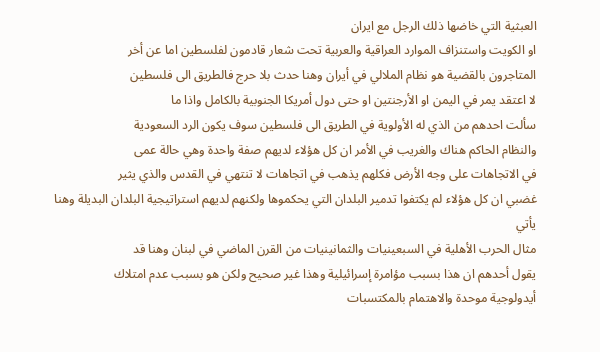العبثية التي خاضها ذلك الرجل مع ايران
او الكويت واستنزاف الموارد العراقية والعربية تحت شعار قادمون لفلسطين اما عن أخر
المتاجرون بالقضية هو نظام الملالي في أيران وهنا حدث بلا حرج فالطريق الى فلسطين
لا اعتقد يمر في اليمن او الأرجنتين او حتى دول أمريكا الجنوبية بالكامل واذا ما
سألت احدهم من الذي له الأولوية في الطريق الى فلسطين سوف يكون الرد السعودية
والنظام الحاكم هناك والغريب في الأمر ان كل هؤلاء لديهم صفة واحدة وهي حالة عمى
في الاتجاهات على وجه الأرض فكلهم يذهب في اتجاهات لا تنتهي في القدس والذي يثير
غضبي ان كل هؤلاء لم يكتفوا تدمير البلدان التي يحكموها ولكنهم لديهم استراتيجية البلدان البديلة وهنا يأتي
مثال الحرب الأهلية في السبعينيات والثمانينيات من القرن الماضي في لبنان وهنا قد
يقول أحدهم ان هذا بسبب مؤامرة إسرائيلية وهذا غير صحيح ولكن هو بسبب عدم امتلاك
أيدولوجية موحدة والاهتمام بالمكتسبات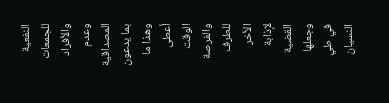النفعية للجمعات والأفراد وعدم المصداقية
بما يدعون وهذا ما أعطى الوقت والفرصة للطرف الأخر لإذابة القضية وجعلها في طي
النسيان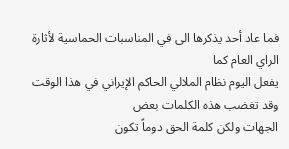فما عاد أحد يذكرها الى في المناسبات الحماسية لأثارة الراي العام كما
يفعل اليوم نظام الملالي الحاكم الإيراني في هذا الوقت وقد تغضب هذه الكلمات بعض
الجهات ولكن كلمة الحق دوماً تكون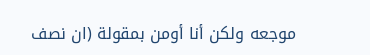موجعه ولكن أنا أومن بمقولة (ان نصف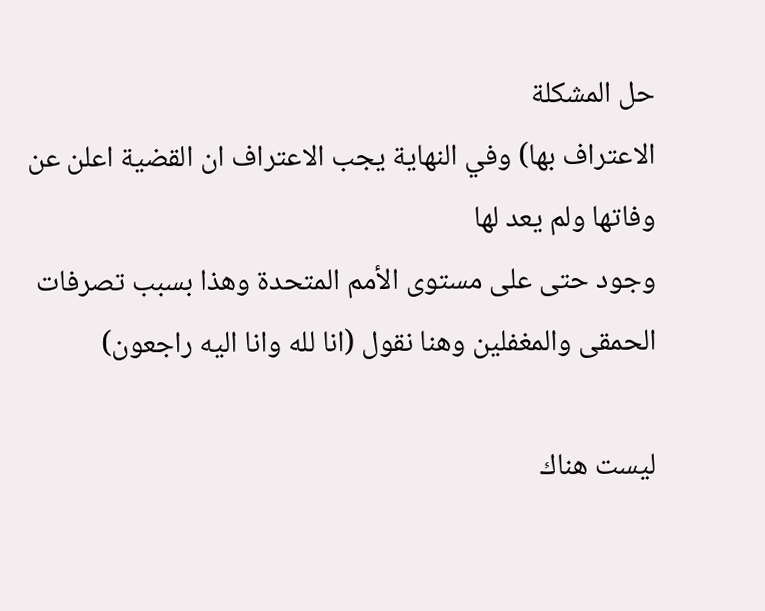حل المشكلة
الاعتراف بها) وفي النهاية يجب الاعتراف ان القضية اعلن عن وفاتها ولم يعد لها
وجود حتى على مستوى الأمم المتحدة وهذا بسبب تصرفات الحمقى والمغفلين وهنا نقول (انا لله وانا اليه راجعون)

ليست هناك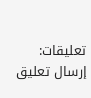تعليقات:
إرسال تعليق